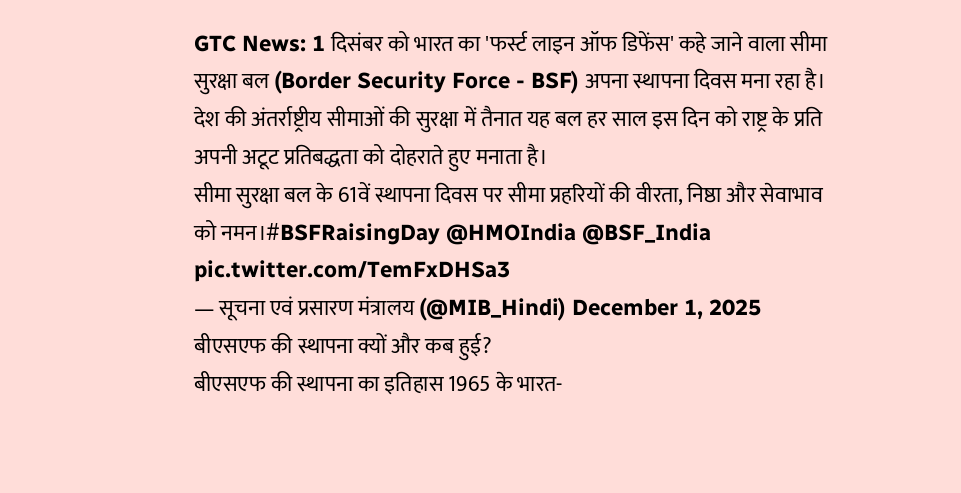GTC News: 1 दिसंबर को भारत का 'फर्स्ट लाइन ऑफ डिफेंस' कहे जाने वाला सीमा सुरक्षा बल (Border Security Force - BSF) अपना स्थापना दिवस मना रहा है। देश की अंतर्राष्ट्रीय सीमाओं की सुरक्षा में तैनात यह बल हर साल इस दिन को राष्ट्र के प्रति अपनी अटूट प्रतिबद्धता को दोहराते हुए मनाता है।
सीमा सुरक्षा बल के 61वें स्थापना दिवस पर सीमा प्रहरियों की वीरता, निष्ठा और सेवाभाव को नमन।#BSFRaisingDay @HMOIndia @BSF_India pic.twitter.com/TemFxDHSa3
— सूचना एवं प्रसारण मंत्रालय (@MIB_Hindi) December 1, 2025
बीएसएफ की स्थापना क्यों और कब हुई?
बीएसएफ की स्थापना का इतिहास 1965 के भारत-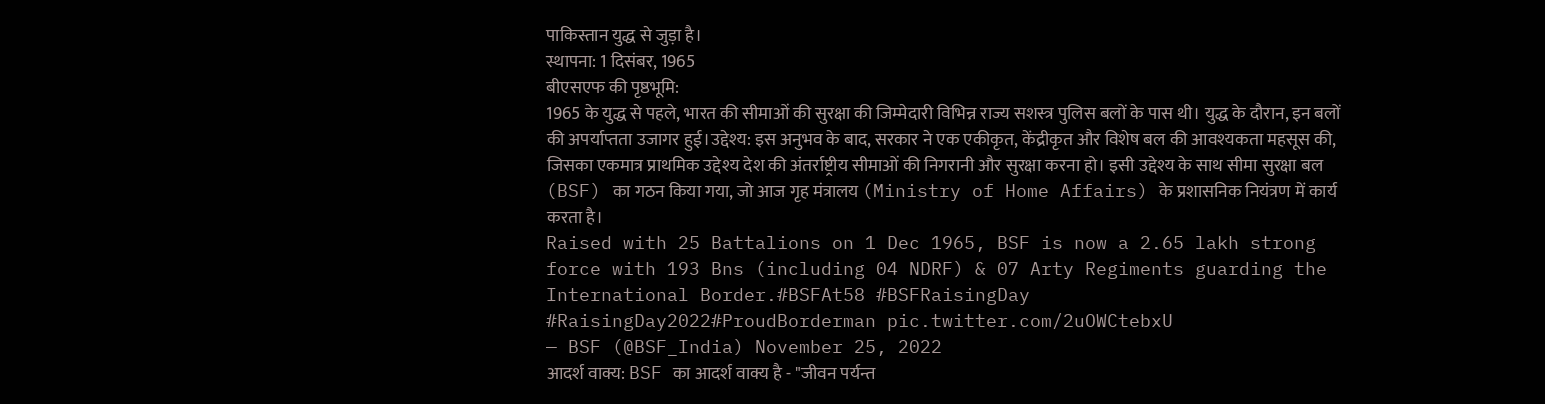पाकिस्तान युद्ध से जुड़ा है।
स्थापना: 1 दिसंबर, 1965
बीएसएफ की पृष्ठभूमि:
1965 के युद्ध से पहले, भारत की सीमाओं की सुरक्षा की जिम्मेदारी विभिन्न राज्य सशस्त्र पुलिस बलों के पास थी। युद्ध के दौरान, इन बलों की अपर्याप्तता उजागर हुई।उद्देश्य: इस अनुभव के बाद, सरकार ने एक एकीकृत, केंद्रीकृत और विशेष बल की आवश्यकता महसूस की, जिसका एकमात्र प्राथमिक उद्देश्य देश की अंतर्राष्ट्रीय सीमाओं की निगरानी और सुरक्षा करना हो। इसी उद्देश्य के साथ सीमा सुरक्षा बल (BSF) का गठन किया गया, जो आज गृह मंत्रालय (Ministry of Home Affairs) के प्रशासनिक नियंत्रण में कार्य करता है।
Raised with 25 Battalions on 1 Dec 1965, BSF is now a 2.65 lakh strong force with 193 Bns (including 04 NDRF) & 07 Arty Regiments guarding the International Border.#BSFAt58 #BSFRaisingDay #RaisingDay2022#ProudBorderman pic.twitter.com/2uOWCtebxU
— BSF (@BSF_India) November 25, 2022
आदर्श वाक्य: BSF का आदर्श वाक्य है - "जीवन पर्यन्त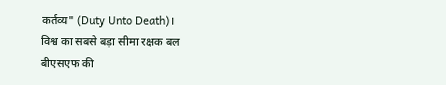कर्तव्य" (Duty Unto Death)।
विश्व का सबसे बड़ा सीमा रक्षक बल
बीएसएफ की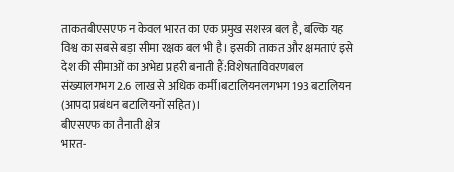ताकतबीएसएफ न केवल भारत का एक प्रमुख सशस्त्र बल है, बल्कि यह विश्व का सबसे बड़ा सीमा रक्षक बल भी है। इसकी ताकत और क्षमताएं इसे देश की सीमाओं का अभेद्य प्रहरी बनाती हैं:विशेषताविवरणबल संख्यालगभग 2.6 लाख से अधिक कर्मी।बटालियनलगभग 193 बटालियन (आपदा प्रबंधन बटालियनों सहित)।
बीएसएफ का तैनाती क्षेत्र
भारत-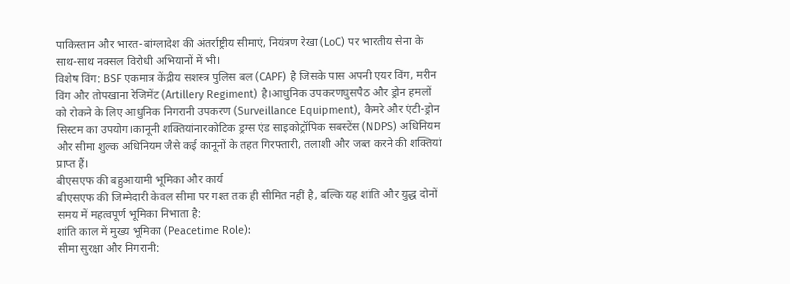पाकिस्तान और भारत-बांग्लादेश की अंतर्राष्ट्रीय सीमाएं, नियंत्रण रेखा (LoC) पर भारतीय सेना के साथ-साथ नक्सल विरोधी अभियानों में भी।
विशेष विंग: BSF एकमात्र केंद्रीय सशस्त्र पुलिस बल (CAPF) है जिसके पास अपनी एयर विंग, मरीन विंग और तोपखाना रेजिमेंट (Artillery Regiment) है।आधुनिक उपकरणघुसपैठ और ड्रोन हमलों को रोकने के लिए आधुनिक निगरानी उपकरण (Surveillance Equipment), कैमरे और एंटी-ड्रोन सिस्टम का उपयोग।कानूनी शक्तियांनारकोटिक ड्रग्स एंड साइकोट्रॉपिक सबस्टेंस (NDPS) अधिनियम और सीमा शुल्क अधिनियम जैसे कई कानूनों के तहत गिरफ्तारी, तलाशी और जब्त करने की शक्तियां प्राप्त हैं।
बीएसएफ की बहुआयामी भूमिका और कार्य
बीएसएफ की जिम्मेदारी केवल सीमा पर गश्त तक ही सीमित नहीं है, बल्कि यह शांति और युद्ध दोनों समय में महत्वपूर्ण भूमिका निभाता है:
शांति काल में मुख्य भूमिका (Peacetime Role):
सीमा सुरक्षा और निगरानी: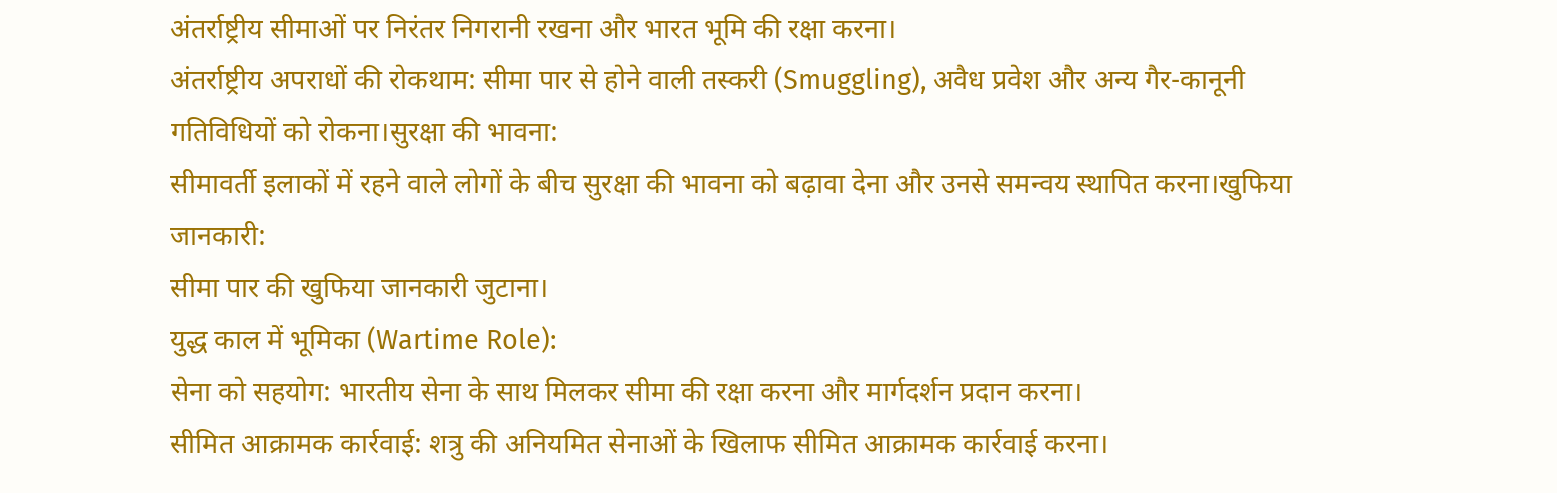अंतर्राष्ट्रीय सीमाओं पर निरंतर निगरानी रखना और भारत भूमि की रक्षा करना।
अंतर्राष्ट्रीय अपराधों की रोकथाम: सीमा पार से होने वाली तस्करी (Smuggling), अवैध प्रवेश और अन्य गैर-कानूनी गतिविधियों को रोकना।सुरक्षा की भावना:
सीमावर्ती इलाकों में रहने वाले लोगों के बीच सुरक्षा की भावना को बढ़ावा देना और उनसे समन्वय स्थापित करना।खुफिया जानकारी:
सीमा पार की खुफिया जानकारी जुटाना।
युद्ध काल में भूमिका (Wartime Role):
सेना को सहयोग: भारतीय सेना के साथ मिलकर सीमा की रक्षा करना और मार्गदर्शन प्रदान करना।
सीमित आक्रामक कार्रवाई: शत्रु की अनियमित सेनाओं के खिलाफ सीमित आक्रामक कार्रवाई करना।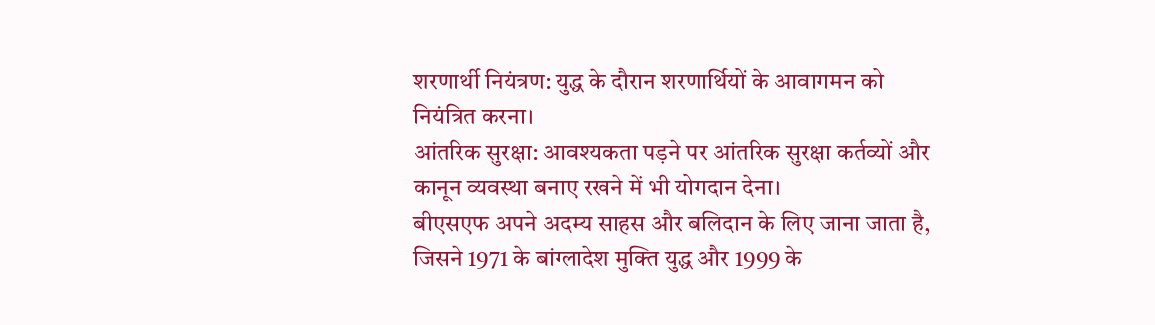शरणार्थी नियंत्रण: युद्ध के दौरान शरणार्थियों के आवागमन को नियंत्रित करना।
आंतरिक सुरक्षा: आवश्यकता पड़ने पर आंतरिक सुरक्षा कर्तव्यों और कानून व्यवस्था बनाए रखने में भी योगदान देना।
बीएसएफ अपने अदम्य साहस और बलिदान के लिए जाना जाता है, जिसने 1971 के बांग्लादेश मुक्ति युद्ध और 1999 के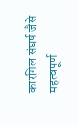कारगिल संघर्ष जैसे महत्वपूर्ण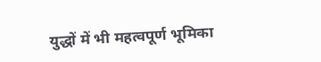युद्धों में भी महत्वपूर्ण भूमिका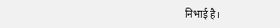निभाई है।